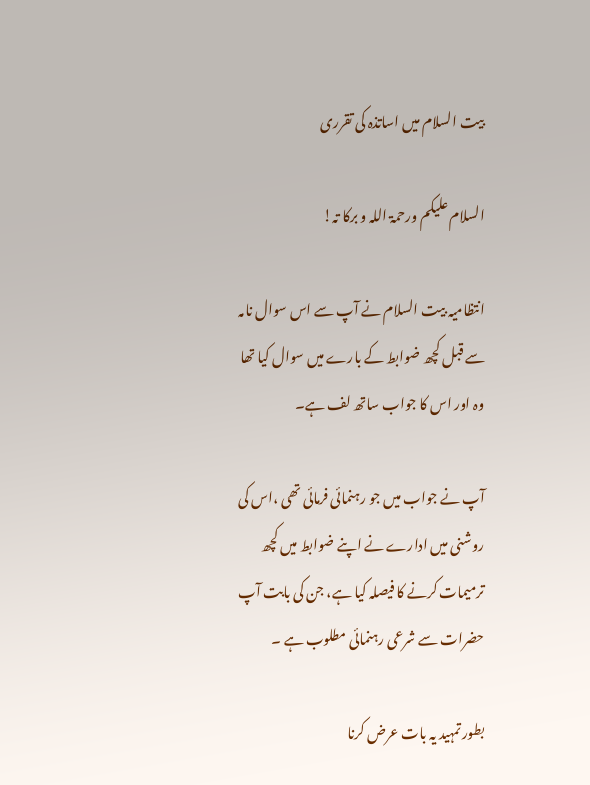بیت السلام میں اساتذہ کی تقرری

السلام علیکم ورحمۃ اللہ و برکا تہ!

انتظامیہ بیت السلام نے آپ سے اس سوال نامہ سے قبل کچھ ضوابط کے بارے میں سوال کیا تھا وہ اور اس کا جواب ساتھ لف ہے۔

آپ نے جواب میں جو رہنمائی فرمائی تھی ،اس کی روشنی میں ادارے نے اپنے ضوابط میں کچھ ترمیمات کرنے کا فیصلہ کیا ہے، جن کی بابت آپ حضرات سے شرعی رہنمائی مطلوب ہے ۔

بطور تمہید یہ بات عرض کرنا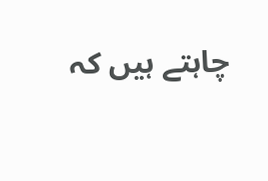چاہتے ہیں کہ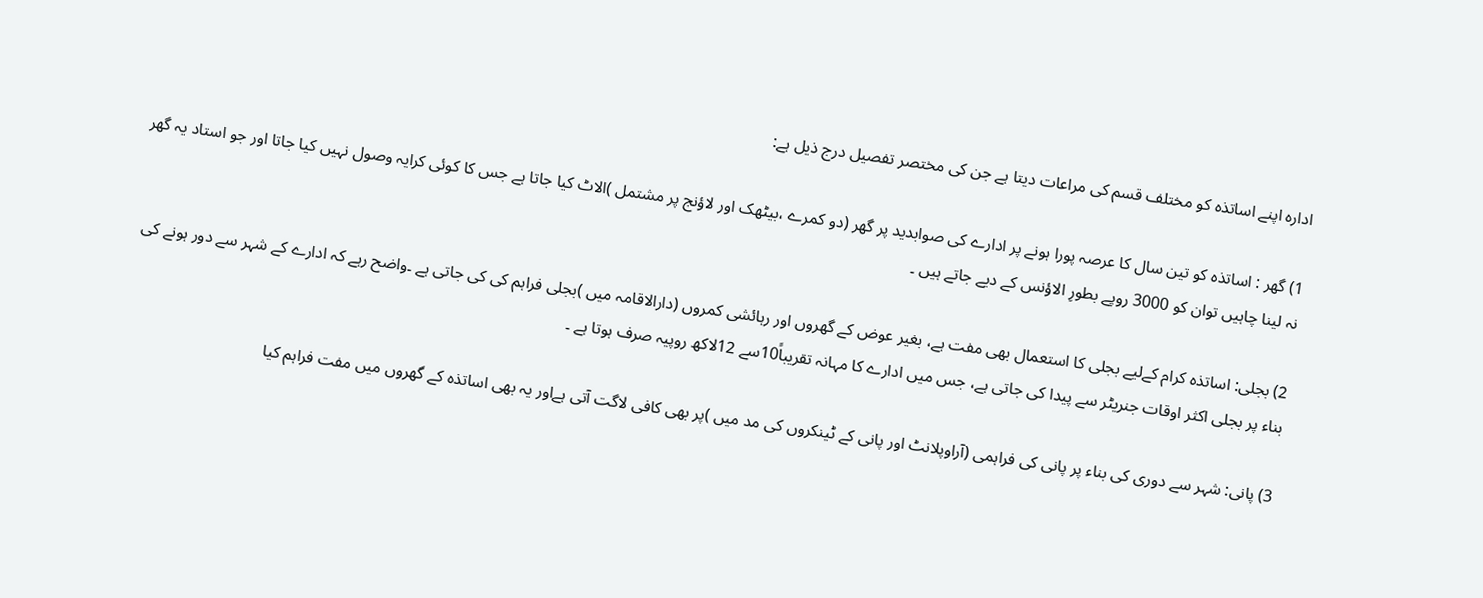ادارہ اپنے اساتذہ کو مختلف قسم کی مراعات دیتا ہے جن کی مختصر تفصیل درج ذیل ہے:

1) گھر : اساتذہ کو تین سال کا عرصہ پورا ہونے پر ادارے کی صوابدید پر گھر (دو کمرے ،بیٹھک اور لاؤنج پر مشتمل )الاٹ کیا جاتا ہے جس کا کوئی کرایہ وصول نہیں کیا جاتا اور جو استاد یہ گھر نہ لینا چاہیں توان کو 3000 روپے بطورِ الاؤنس کے دیے جاتے ہیں ۔

2) بجلی: اساتذہ کرام کےلیے بجلی کا استعمال بھی مفت ہے، بغیر عوض کے گھروں اور رہائشی کمروں (دارالاقامہ میں )بجلی فراہم کی کی جاتی ہے ۔واضح رہے کہ ادارے کے شہر سے دور ہونے کی بناء پر بجلی اکثر اوقات جنریٹر سے پیدا کی جاتی ہے، جس میں ادارے کا مہانہ تقریباً10سے 12لاکھ روپیہ صرف ہوتا ہے ۔

3) پانی: شہر سے دوری کی بناء پر پانی کی فراہمی (آراوپلانٹ اور پانی کے ٹینکروں کی مد میں )پر بھی کافی لاگت آتی ہےاور یہ بھی اساتذہ کے گھروں میں مفت فراہم کیا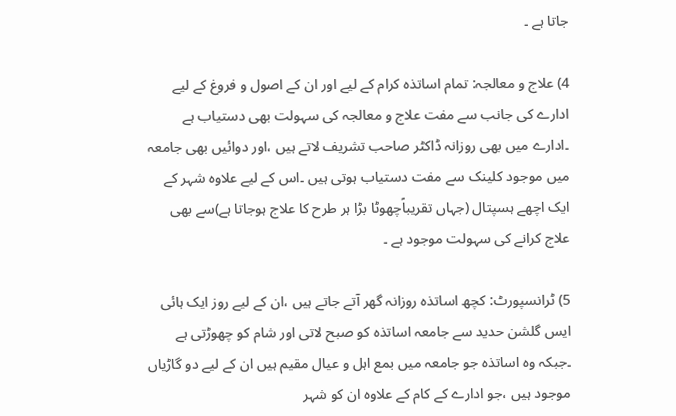جاتا ہے ۔

4) علاج و معالجہ: تمام اساتذہ کرام کے لیے اور ان کے اصول و فروغ کے لیے ادارے کی جانب سے مفت علاج و معالجہ کی سہولت بھی دستیاب ہے ۔ادارے میں بھی روزانہ ڈاکٹر صاحب تشریف لاتے ہیں ،اور دوائیں بھی جامعہ میں موجود کلینک سے مفت دستیاب ہوتی ہیں ۔اس کے لیے علاوہ شہر کے ایک اچھے ہسپتال (جہاں تقریباًچھوٹا بڑا ہر طرح کا علاج ہوجاتا ہے)سے بھی علاج کرانے کی سہولت موجود ہے ۔

5) ٹرانسپورٹ: کچھ اساتذہ روزانہ گھر آتے جاتے ہیں ،ان کے لیے روز ایک ہائی ایس گلشن حدید سے جامعہ اساتذہ کو صبح لاتی اور شام کو چھوڑتی ہے ۔جبکہ وہ اساتذہ جو جامعہ میں بمع اہل و عیال مقیم ہیں ان کے لیے دو گاڑیاں موجود ہیں ،جو ادارے کے کام کے علاوہ ان کو شہر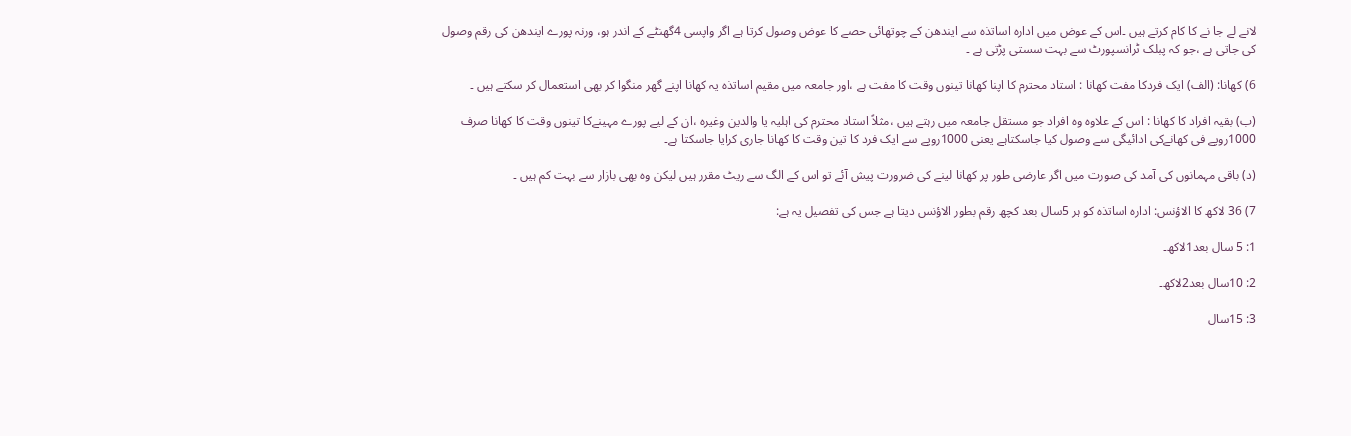لانے لے جا نے کا کام کرتے ہیں ۔اس کے عوض میں ادارہ اساتذہ سے ایندھن کے چوتھائی حصے کا عوض وصول کرتا ہے اگر واپسی 4گھنٹے کے اندر ہو، ورنہ پورے ایندھن کی رقم وصول کی جاتی ہے ،جو کہ پبلک ٹرانسپورٹ سے بہت سستی پڑتی ہے ۔

6) کھانا: (الف) ایک فردکا مفت کھانا : استاد محترم کا اپنا کھانا تینوں وقت کا مفت ہے ،اور جامعہ میں مقیم اساتذہ یہ کھانا اپنے گھر منگوا کر بھی استعمال کر سکتے ہیں ۔

(ب) بقیہ افراد کا کھانا : اس کے علاوہ وہ افراد جو مستقل جامعہ میں رہتے ہیں ،مثلاً استاد محترم کی اہلیہ یا والدین وغیرہ ،ان کے لیے پورے مہینےکا تینوں وقت کا کھانا صرف 1000روپے فی کھانےکی ادائیگی سے وصول کیا جاسکتاہے یعنی 1000روپے سے ایک فرد کا تین وقت کا کھانا جاری کرایا جاسکتا ہے۔

(د) باقی مہمانوں کی آمد کی صورت میں اگر عارضی طور پر کھانا لینے کی ضرورت پیش آئے تو اس کے الگ سے ریٹ مقرر ہیں لیکن وہ بھی بازار سے بہت کم ہیں ۔

7) 36 لاکھ کا الاؤنس: ادارہ اساتذہ کو ہر 5سال بعد کچھ رقم بطور الاؤنس دیتا ہے جس کی تفصیل یہ ہے:

1: 5 سال بعد1لاکھ۔

2: 10سال بعد2لاکھ۔

3: 15سال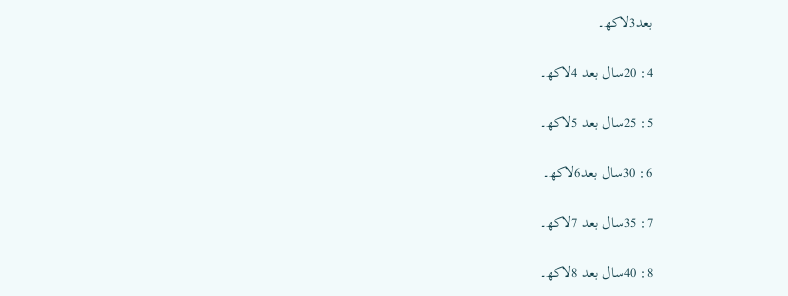بعد3لاکھ۔

4: 20سال بعد 4لاکھ۔

5: 25سال بعد 5لاکھ۔

6: 30سال بعد6لاکھ۔

7: 35سال بعد 7لاکھ۔

8: 40سال بعد 8لاکھ۔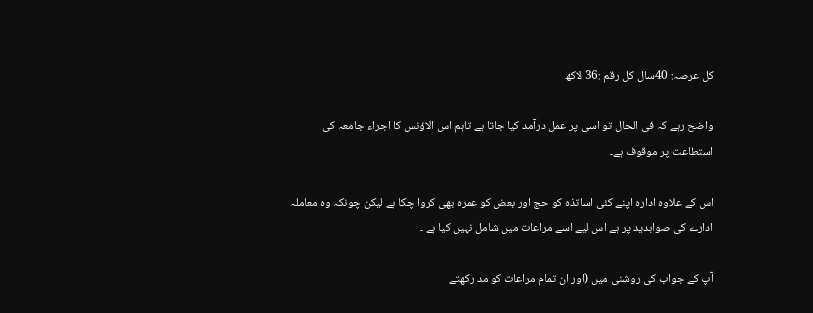کل عرصہ: 40سال کل رقم :36 لاکھ

واضح رہے کہ فی الحال تو اسی پر عمل درآمد کیا جاتا ہے تاہم اس الاؤنس کا اجراء جامعہ کی استطاعت پر موقوف ہے۔

اس کے علاوہ ادارہ اپنے کئی اساتذہ کو حج اور بعض کو عمرہ بھی کروا چکا ہے لیکن چونکہ وہ معاملہ ادارے کی صوابدید پر ہے اس لیے اسے مراعات میں شامل نہیں کیا ہے ۔

آپ کے جواب کی روشنی میں (اور ان تمام مراعات کو مد رکھتے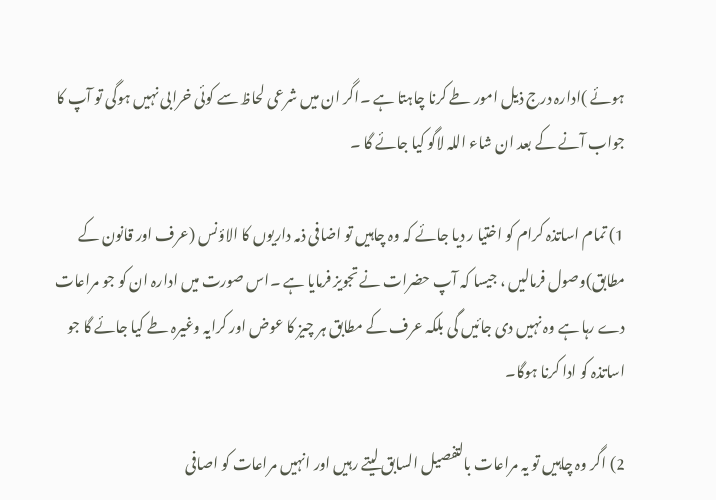ہوئے )ادارہ درج ذیل امور طے کرنا چاہتا ہے ۔اگر ان میں شرعی لحاظ سے کوئی خرابی نہیں ہوگی تو آپ کا جواب آنے کے بعد ان شاء اللہ لاگو کیا جائے گا ۔

1) تمام اساتذہ کرام کو اختیا ر دیا جائے کہ وہ چاہیں تو اضافی ذمہ داریوں کا الاؤنس (عرف اور قانون کے مطابق)وصول فرمالیں ، جیسا کہ آپ حضرات نے تجویز فرمایا ہے ۔اس صورت میں ادارہ ان کو جو مراعات دے رہا ہے وہ نہیں دی جائیں گی بلکہ عرف کے مطابق ہر چیز کا عوض اور کرایہ وغیرہ طے کیا جائے گا جو اساتذہ کو ادا کرنا ہوگا۔

2) اگر وہ چاہیں تو یہ مراعات بالتفصیل السابق لیتے رہیں اور انہیں مراعات کو اصافی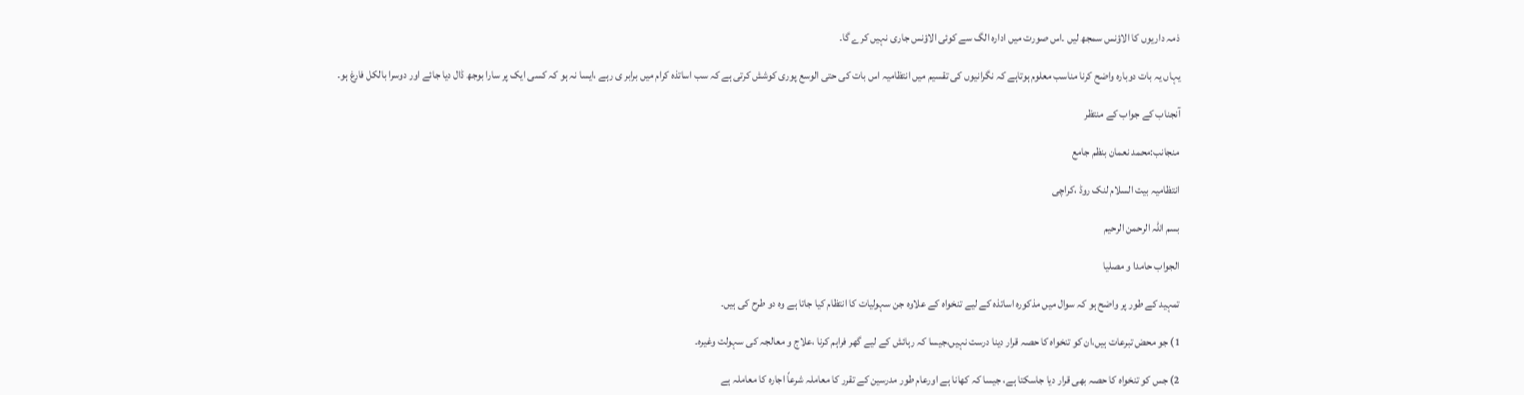ذمہ داریوں کا الاؤنس سمجھ لیں ۔اس صورت میں ادارہ الگ سے کوئی الاؤنس جاری نہیں کرے گا۔

یہاں یہ بات دوبارہ واضح کرنا مناسب معلوم ہوتاہے کہ نگرانیوں کی تقسیم میں انتظامیہ اس بات کی حتی الوسع پوری کوشش کرتی ہے کہ سب اساتذہ کرام میں برابر ی رہے ،ایسا نہ ہو کہ کسی ایک پر سارا بوجھ ڈال دیا جائے اور دوسرا بالکل فارغ ہو۔

آنجناب کے جواب کے منتظر

منجانب:محمد نعمان بنظم جامع

انتظامیہ بیت السلام لنک روڈ ،کراچی

بسم اللہ الرحمن الرحیم

الجواب حامدا و مصلیا

تمہید کے طور پر واضح ہو کہ سوال میں مذکورہ اساتذہ کے لیے تنخواہ کے علاوہ جن سہولیات کا انتظام کیا جاتا ہے وہ دو طرح کی ہیں۔

1) جو محض تبرعات ہیں،ان کو تنخواہ کا حصہ قرار دینا درست نہیں،جیسا کہ رہائش کے لیے گھر فراہم کرنا ،علاج و معالجہ کی سہولت وغیرہ۔

2) جس کو تنخواہ کا حصہ بھی قرار دیا جاسکتا ہے، جیسا کہ کھانا ہے اورعام طور مدرسین کے تقرر کا معاملہ شرعاً اجارہ کا معاملہ ہے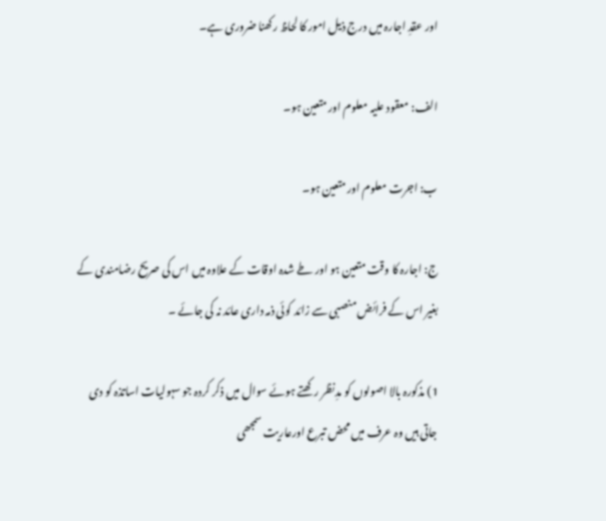اور عقدِ اجارہ میں درج ذیل امور کا لحاظ رکھنا ضروری ہے۔

الف: معقود علیہ معلوم اور متعین ہو۔

ب: اجرت معلوم اور متعین ہو۔

ج: اجارہ کا وقت متعین ہو اور طے شدہ اوقات کے علاوہ میں اس کی صریح رضامندی کے بغیر اس کے فرائض منصبی سے زائد کوئی ذمہ داری عائد نہ کی جائے ۔

1) مذکورہ بالا اصولوں کو مدِنظر رکھتے ہوئے سوال میں ذکر کردہ جو سہولیات اساتذہ کو دی جاتی ہیں وہ عرف میں محض تبرع اورعاریت سمجھی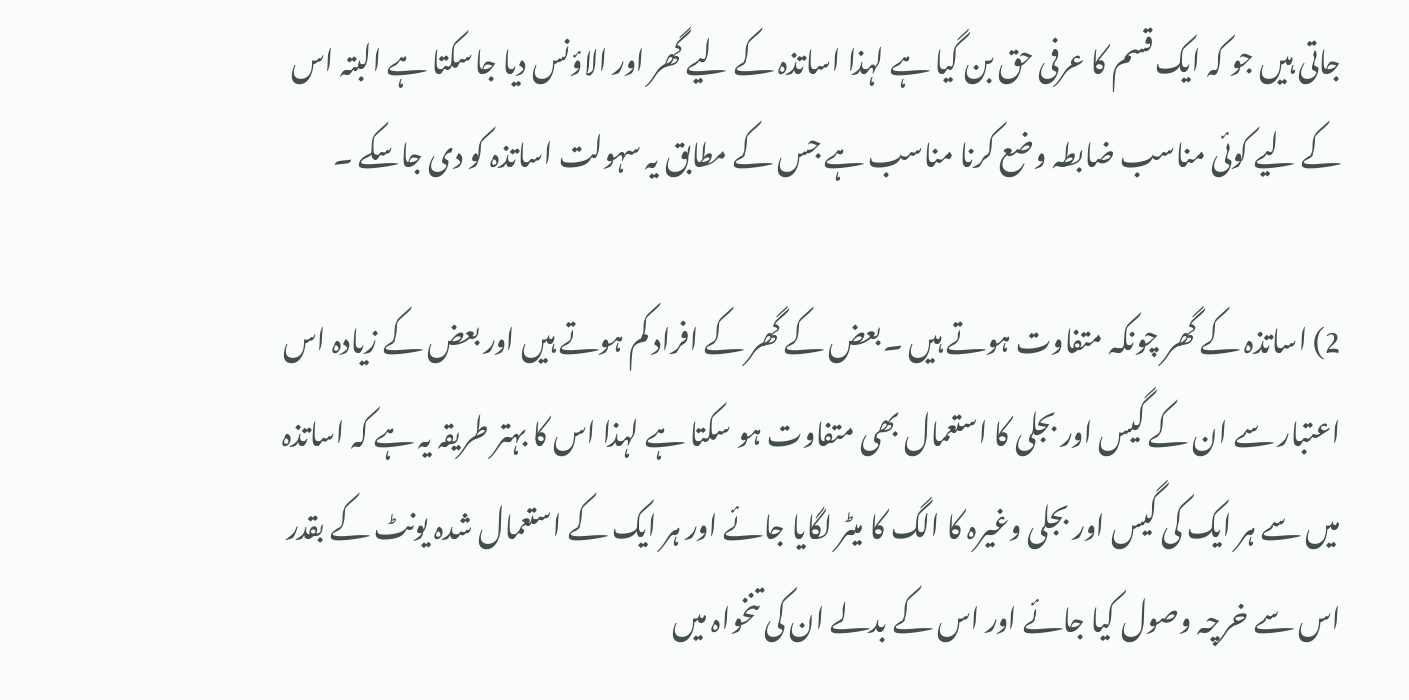جاتی ہیں جو کہ ایک قسم کا عرفی حق بن گیا ہے لہذا اساتذہ کے لیے گھر اور الاؤنس دیا جاسکتا ہے البتہ اس کے لیے کوئی مناسب ضابطہ وضع کرنا مناسب ہے جس کے مطابق یہ سہولت اساتذہ کو دی جاسکے ۔

2) اساتذہ کے گھر چونکہ متفاوت ہوتے ہیں ۔بعض کے گھر کے افراد کم ہوتے ہیں اور بعض کے زیادہ اس اعتبار سے ان کے گیس اور بجلی کا استعمال بھی متفاوت ہو سکتا ہے لہذا اس کا بہتر طریقہ یہ ہے کہ اساتذہ میں سے ہر ایک کی گیس اور بجلی وغیرہ کا الگ کا میٹر لگایا جائے اور ہر ایک کے استعمال شدہ یونٹ کے بقدر اس سے خرچہ وصول کیا جائے اور اس کے بدلے ان کی تنخواہ میں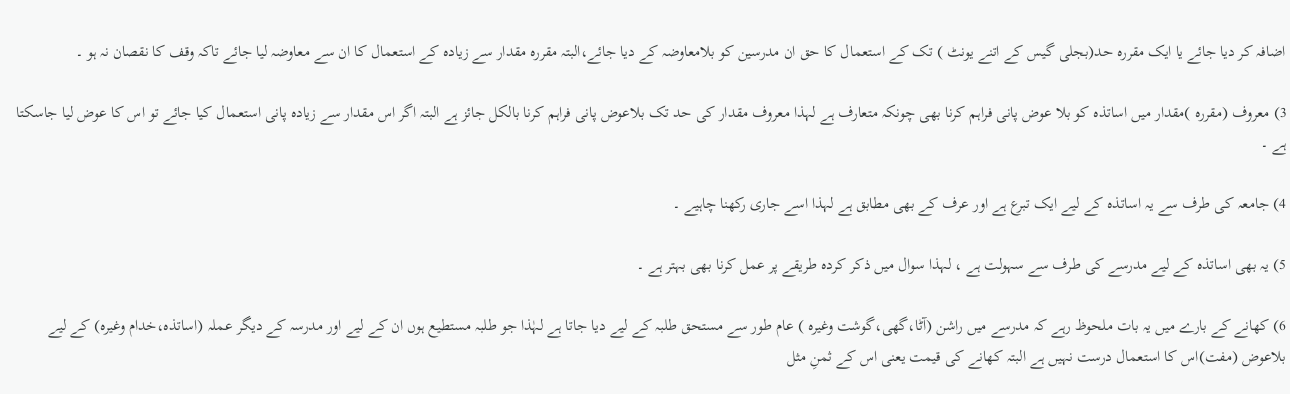اضافہ کر دیا جائے یا ایک مقررہ حد(بجلی گیس کے اتنے یونٹ ) تک کے استعمال کا حق ان مدرسین کو بلامعاوضہ کے دیا جائے،البتہ مقررہ مقدار سے زیادہ کے استعمال کا ان سے معاوضہ لیا جائے تاکہ وقف کا نقصان نہ ہو ۔

3) معروف (مقررہ )مقدار میں اساتذہ کو بلا عوض پانی فراہم کرنا بھی چونکہ متعارف ہے لہذا معروف مقدار کی حد تک بلاعوض پانی فراہم کرنا بالکل جائز ہے البتہ اگر اس مقدار سے زیادہ پانی استعمال کیا جائے تو اس کا عوض لیا جاسکتا ہے ۔

4) جامعہ کی طرف سے یہ اساتذہ کے لیے ایک تبرع ہے اور عرف کے بھی مطابق ہے لہذا اسے جاری رکھنا چاہیے ۔

5) یہ بھی اساتذہ کے لیے مدرسے کی طرف سے سہولت ہے ، لہذا سوال میں ذکر کردہ طریقے پر عمل کرنا بھی بہتر ہے ۔

6) کھانے کے بارے میں یہ بات ملحوظ رہے کہ مدرسے میں راشن (آٹا،گھی،گوشت وغیرہ ) عام طور سے مستحق طلبہ کے لیے دیا جاتا ہے لہٰذا جو طلبہ مستطیع ہوں ان کے لیے اور مدرسہ کے دیگر عملہ (اساتذہ،خدام وغیرہ) کے لیے بلاعوض (مفت)اس کا استعمال درست نہیں ہے البتہ کھانے کی قیمت یعنی اس کے ثمنِ مثل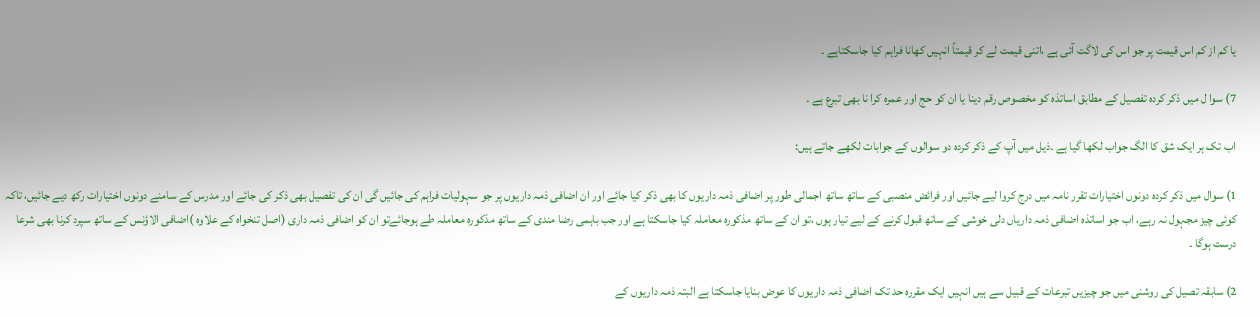یا کم از کم اس قیمت پر جو اس کی لاگت آئی ہے ،اتنی قیمت لے کر قیمتاً انہیں کھانا فراہم کیا جاسکتاہے ۔

7) سوا ل میں ذکر کردہ تفصیل کے مطابق اساتذہ کو مخصوص رقم دینا یا ان کو حج اور عمرہ کرا نا بھی تبرع ہے ۔

اب تک ہر ایک شق کا الگ جواب لکھا گیا ہے ۔ذیل میں آپ کے ذکر کردہ دو سوالوں کے جوابات لکھے جاتے ہیں:

1) سوال میں ذکر کردہ دونوں اختیارات تقرر نامہ میں درج کروا لیے جائیں اور فرائض منصبی کے ساتھ ساتھ اجمالی طور پر اضافی ذمہ داریوں کا بھی ذکر کیا جائے اور ان اضافی ذمہ داریوں پر جو سہولیات فراہم کی جائیں گی ان کی تفصیل بھی ذکر کی جائے اور مدرس کے سامنے دونوں اختیارات رکھ دیے جائیں، تاکہ کوئی چیز مجہول نہ رہے، اب جو اساتذہ اضافی ذمہ داریاں دلی خوشی کے ساتھ قبول کرنے کے لیے تیار ہوں ،تو ان کے ساتھ مذکورہ معاملہ کیا جاسکتا ہے اور جب باہمی رضا مندی کے ساتھ مذکورہ معاملہ طے ہوجائےتو ان کو اضافی ذمہ داری (اصل تنخواہ کے علاوہ )اضافی الاؤنس کے ساتھ سپرد کرنا بھی شرعا درست ہوگا ۔

2) سابقہ تصیل کی روشنی میں جو چیزیں تبرعات کے قبیل سے ہیں انہیں ایک مقررہ حد تک اضافی ذمہ داریوں کا عوض بنایا جاسکتا ہے البتہ ذمہ داریوں کے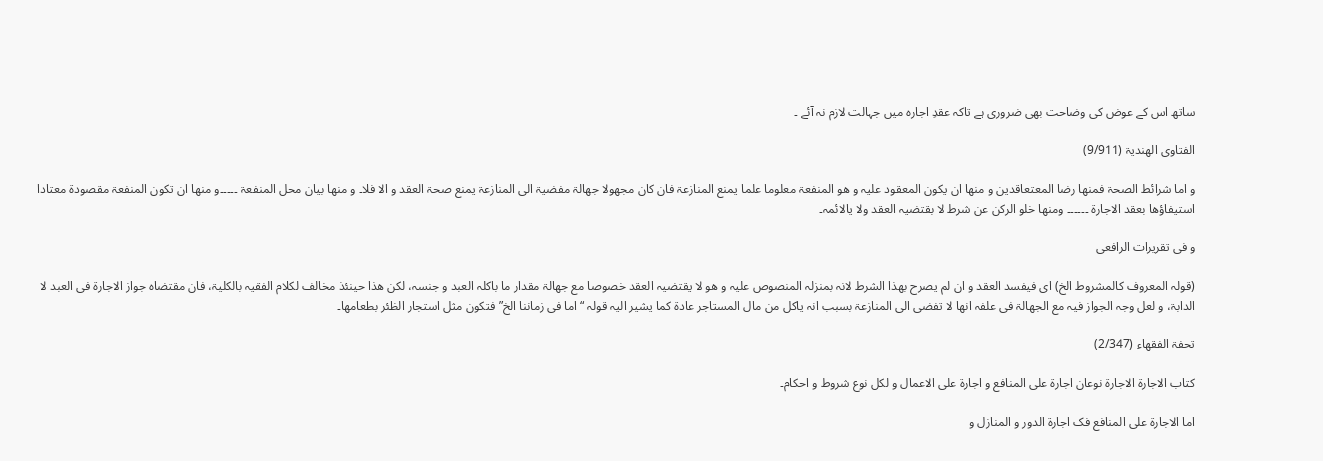ساتھ اس کے عوض کی وضاحت بھی ضروری ہے تاکہ عقدِ اجارہ میں جہالت لازم نہ آئے ۔

الفتاوی الھندیۃ (9/911)

و اما شرائط الصحۃ فمنھا رضا المعتعاقدین و منھا ان یکون المعقود علیہ و ھو المنفعۃ معلوما علما یمنع المنازعۃ فان کان مجھولا جھالۃ مفضیۃ الی المنازعۃ یمنع صحۃ العقد و الا فلا۔ و منھا بیان محل المنفعۃ ۔۔۔۔۔و منھا ان تکون المنفعۃ مقصودۃ معتادا استیفاؤھا بعقد الاجارۃ ۔۔۔۔۔۔ ومنھا خلو الرکن عن شرط لا بقتضیہ العقد ولا یالائمہ۔

و فی تقریرات الرافعی

(قولہ المعروف کالمشروط الخ) ای فیفسد العقد و ان لم یصرح بھذا الشرط لانہ بمنزلہ المنصوص علیہ و ھو لا یقتضیہ العقد خصوصا مع جھالۃ مقدار ما باکلہ العبد و جنسہ، لکن ھذا حینئذ مخالف لکلام الفقیہ بالکلیۃ، فان مقتضاہ جواز الاجارۃ فی العبد لا الدابۃ، و لعل وجہ الجواز فیہ مع الجھالۃ فی علفہ انھا لا تفضی الی المنازعۃ بسبب انہ یاکل من مال المستاجر عادۃ کما یشیر الیہ قولہ “اما فی زماننا الخ” فتکون مثل استجار الظئر بطعامھا۔

تحفۃ الفقھاء (2/347)

کتاب الاجارۃ الاجارۃ نوعان اجارۃ علی المنافع و اجارۃ علی الاعمال و لکل نوع شروط و احکام۔

اما الاجارۃ علی المنافع فک اجارۃ الدور و المنازل و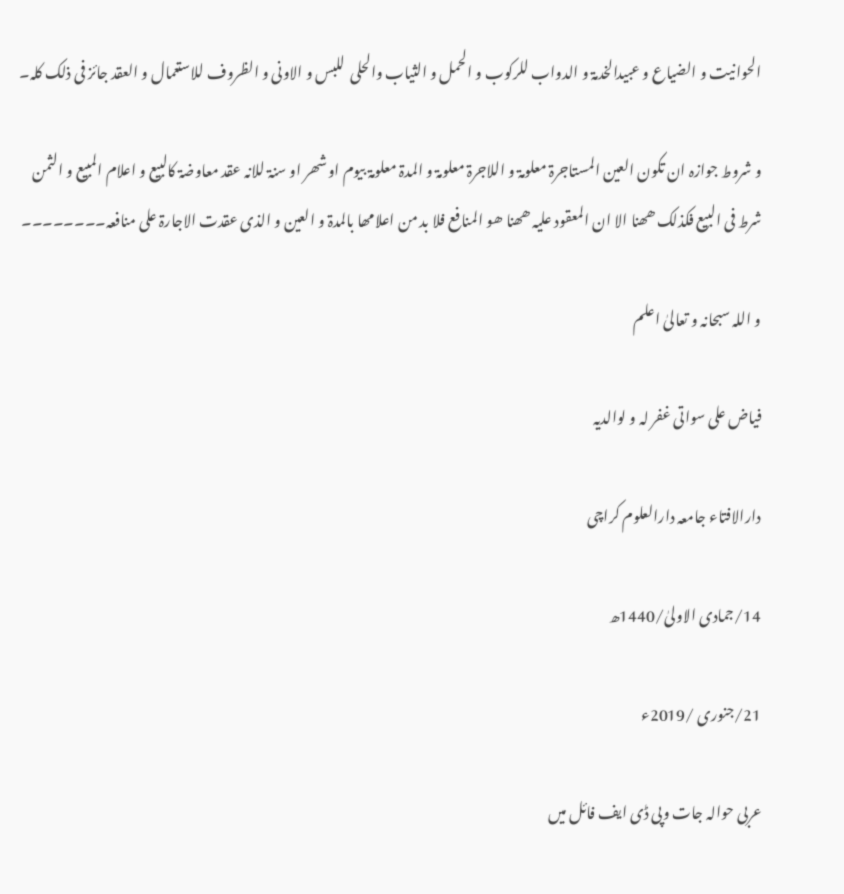الحوانیت و الضیاع و عبیدالخدمۃ و الدواب للرکوب و الحمل و الثیاب والحلی  للبس و الاونی و الظروف للاستعمال و العقد جائز فی ذلک کلہ۔

و شروط جوازہ ان تکون العین المستاجرۃ معلومۃ و اللاجرۃ معلومۃ و المدۃ معلومۃ بیوم او شھر او سنۃ للانہ عقد معاوضۃ کالبیع و اعلام المبیع و الثمن شرط فی البیع فکذلک ھھنا الا ان المعقود علیہ ھھنا ھو المنافع فلا بد من اعلامھا بالمدۃ و العین و الذی عقدت الاجارۃ علی منافعہ۔۔۔۔۔۔۔۔

و اللہ سبحانہ و تعالیٰ اعلم

فیاض علی سواتی غفر لہ و لوالدیہ

دارالافتاء جامعہ دارالعلوم کراچی

14/جمادی الاولیٰ/1440ھ

21/جنوری /2019ء

عربی حوالہ جات وپی ڈی ایف فائل میں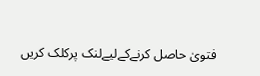فتویٰ حاصل کرنےکےلیےلنک پرکلک کریں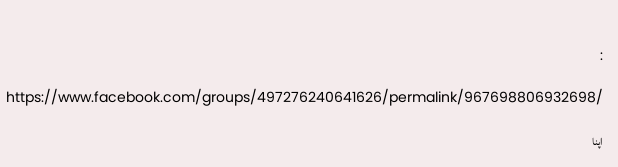:

https://www.facebook.com/groups/497276240641626/permalink/967698806932698/

اپنا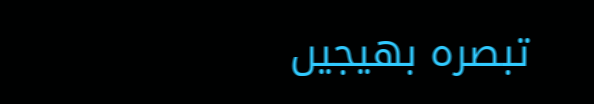تبصرہ بھیجیں